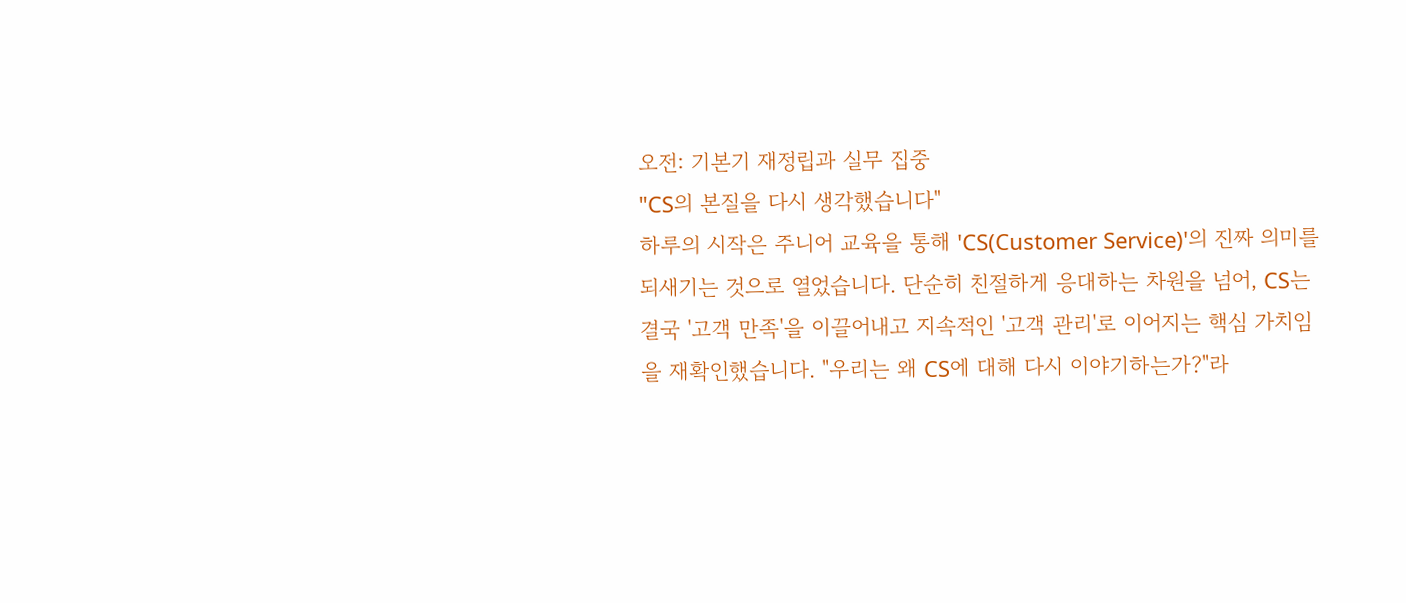오전: 기본기 재정립과 실무 집중
"CS의 본질을 다시 생각했습니다"
하루의 시작은 주니어 교육을 통해 'CS(Customer Service)'의 진짜 의미를 되새기는 것으로 열었습니다. 단순히 친절하게 응대하는 차원을 넘어, CS는 결국 '고객 만족'을 이끌어내고 지속적인 '고객 관리'로 이어지는 핵심 가치임을 재확인했습니다. "우리는 왜 CS에 대해 다시 이야기하는가?"라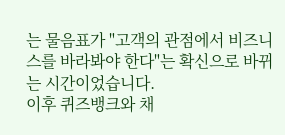는 물음표가 "고객의 관점에서 비즈니스를 바라봐야 한다"는 확신으로 바뀌는 시간이었습니다.
이후 퀴즈뱅크와 채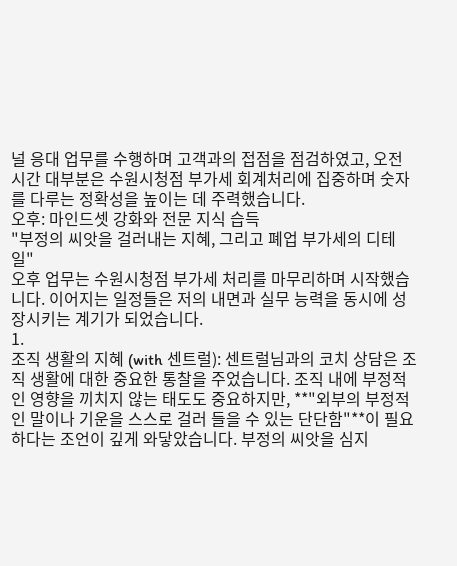널 응대 업무를 수행하며 고객과의 접점을 점검하였고, 오전 시간 대부분은 수원시청점 부가세 회계처리에 집중하며 숫자를 다루는 정확성을 높이는 데 주력했습니다.
오후: 마인드셋 강화와 전문 지식 습득
"부정의 씨앗을 걸러내는 지혜, 그리고 폐업 부가세의 디테일"
오후 업무는 수원시청점 부가세 처리를 마무리하며 시작했습니다. 이어지는 일정들은 저의 내면과 실무 능력을 동시에 성장시키는 계기가 되었습니다.
1.
조직 생활의 지혜 (with 센트럴): 센트럴님과의 코치 상담은 조직 생활에 대한 중요한 통찰을 주었습니다. 조직 내에 부정적인 영향을 끼치지 않는 태도도 중요하지만, **"외부의 부정적인 말이나 기운을 스스로 걸러 들을 수 있는 단단함"**이 필요하다는 조언이 깊게 와닿았습니다. 부정의 씨앗을 심지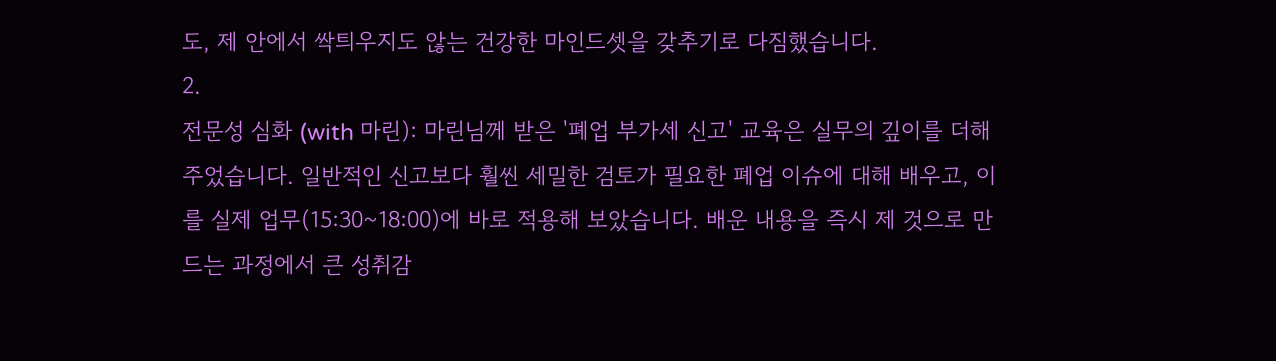도, 제 안에서 싹틔우지도 않는 건강한 마인드셋을 갖추기로 다짐했습니다.
2.
전문성 심화 (with 마린): 마린님께 받은 '폐업 부가세 신고' 교육은 실무의 깊이를 더해주었습니다. 일반적인 신고보다 훨씬 세밀한 검토가 필요한 폐업 이슈에 대해 배우고, 이를 실제 업무(15:30~18:00)에 바로 적용해 보았습니다. 배운 내용을 즉시 제 것으로 만드는 과정에서 큰 성취감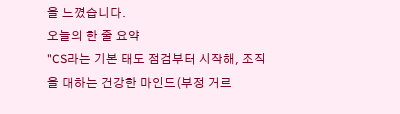을 느꼈습니다.
오늘의 한 줄 요약
"CS라는 기본 태도 점검부터 시작해, 조직을 대하는 건강한 마인드(부정 거르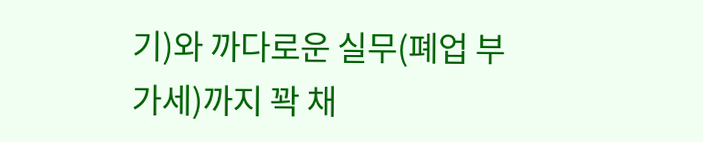기)와 까다로운 실무(폐업 부가세)까지 꽉 채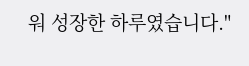워 성장한 하루였습니다."